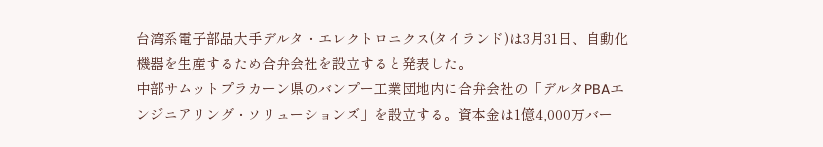台湾系電子部品大手デルタ・エレクトロニクス(タイランド)は3月31日、自動化機器を生産するため合弁会社を設立すると発表した。
中部サムットプラカーン県のバンプー工業団地内に合弁会社の「デルタPBAエンジニアリング・ソリューションズ」を設立する。資本金は1億4,000万バー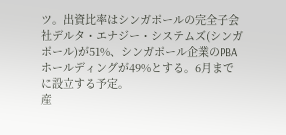ツ。出資比率はシンガポールの完全子会社デルタ・エナジー・システムズ(シンガポール)が51%、シンガポール企業のPBAホールディングが49%とする。6月までに設立する予定。
産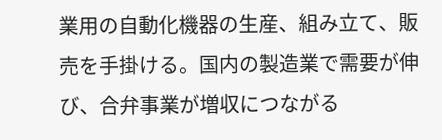業用の自動化機器の生産、組み立て、販売を手掛ける。国内の製造業で需要が伸び、合弁事業が増収につながる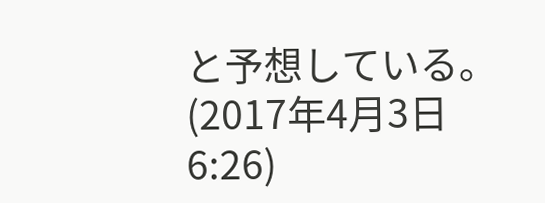と予想している。
(2017年4月3日 6:26)